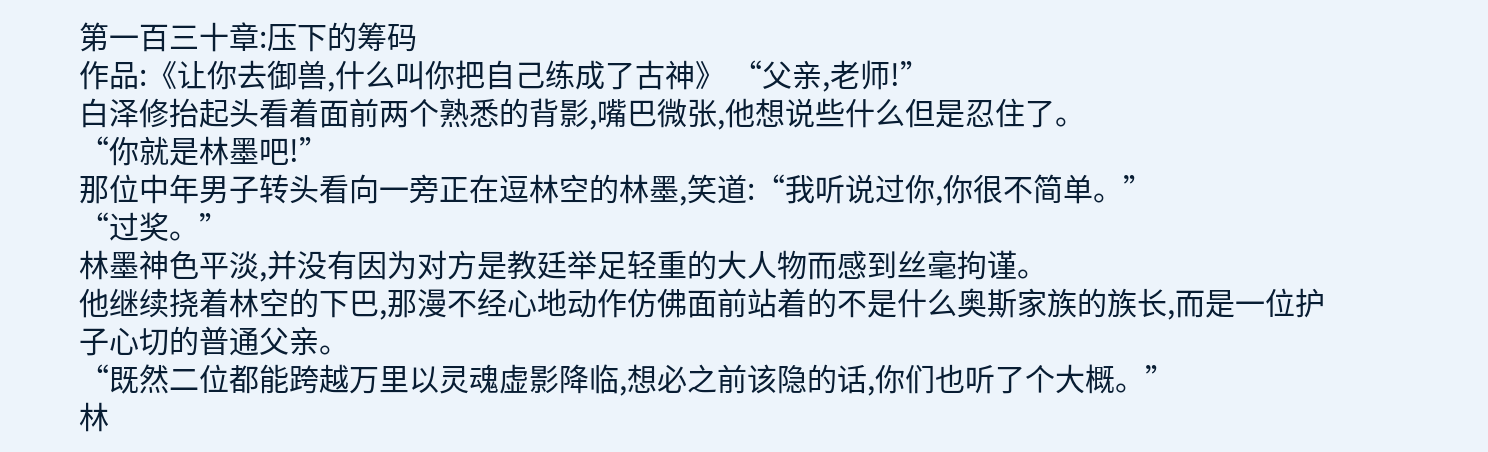第一百三十章:压下的筹码
作品:《让你去御兽,什么叫你把自己练成了古神》 “父亲,老师!”
白泽修抬起头看着面前两个熟悉的背影,嘴巴微张,他想说些什么但是忍住了。
“你就是林墨吧!”
那位中年男子转头看向一旁正在逗林空的林墨,笑道:“我听说过你,你很不简单。”
“过奖。”
林墨神色平淡,并没有因为对方是教廷举足轻重的大人物而感到丝毫拘谨。
他继续挠着林空的下巴,那漫不经心地动作仿佛面前站着的不是什么奥斯家族的族长,而是一位护子心切的普通父亲。
“既然二位都能跨越万里以灵魂虚影降临,想必之前该隐的话,你们也听了个大概。”
林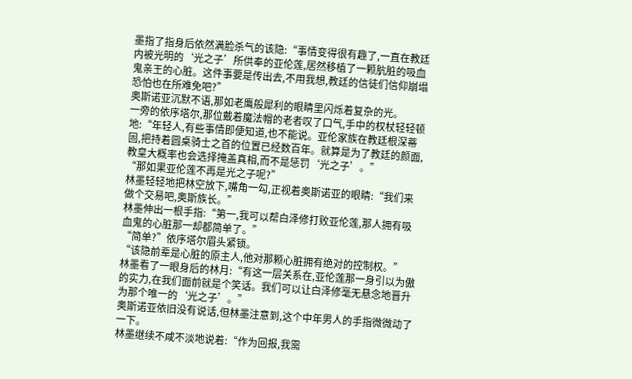墨指了指身后依然满脸杀气的该隐:“事情变得很有趣了,一直在教廷内被光明的‘光之子’所供奉的亚伦莲,居然移植了一颗肮脏的吸血鬼亲王的心脏。这件事要是传出去,不用我想,教廷的信徒们信仰崩塌恐怕也在所难免吧?”
奥斯诺亚沉默不语,那如老鹰般犀利的眼睛里闪烁着复杂的光。
一旁的依序塔尔,那位戴着魔法帽的老者叹了口气,手中的权杖轻轻顿地:“年轻人,有些事情即便知道,也不能说。亚伦家族在教廷根深蒂固,把持着圆桌骑士之首的位置已经数百年。就算是为了教廷的颜面,教皇大概率也会选择掩盖真相,而不是惩罚‘光之子’。”
“那如果亚伦莲不再是光之子呢?”
林墨轻轻地把林空放下,嘴角一勾,正视着奥斯诺亚的眼睛:“我们来做个交易吧,奥斯族长。”
林墨伸出一根手指:“第一,我可以帮白泽修打败亚伦莲,那人拥有吸血鬼的心脏那一却都简单了。”
“简单?”依序塔尔眉头紧锁。
“该隐前辈是心脏的原主人,他对那颗心脏拥有绝对的控制权。”
林墨看了一眼身后的林月:“有这一层关系在,亚伦莲那一身引以为傲的实力,在我们面前就是个笑话。我们可以让白泽修毫无悬念地晋升为那个唯一的‘光之子’。”
奥斯诺亚依旧没有说话,但林墨注意到,这个中年男人的手指微微动了一下。
林墨继续不咸不淡地说着:“作为回报,我需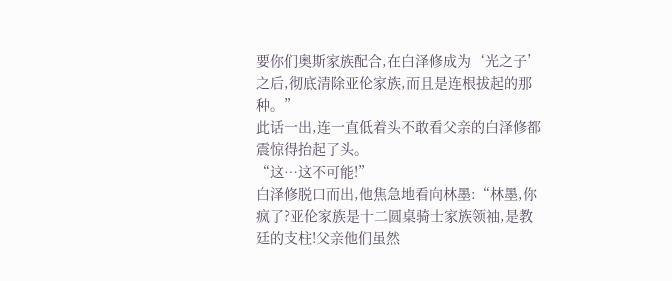要你们奥斯家族配合,在白泽修成为‘光之子’之后,彻底清除亚伦家族,而且是连根拔起的那种。”
此话一出,连一直低着头不敢看父亲的白泽修都震惊得抬起了头。
“这…这不可能!”
白泽修脱口而出,他焦急地看向林墨:“林墨,你疯了?亚伦家族是十二圆桌骑士家族领袖,是教廷的支柱!父亲他们虽然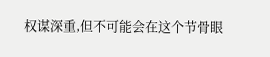权谋深重,但不可能会在这个节骨眼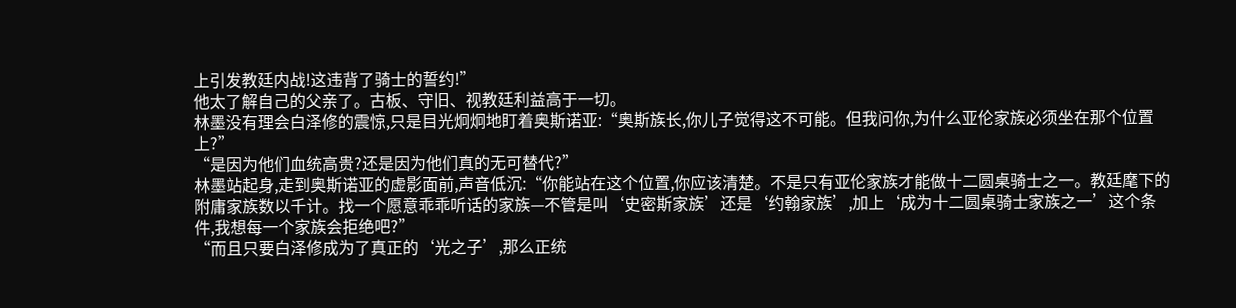上引发教廷内战!这违背了骑士的誓约!”
他太了解自己的父亲了。古板、守旧、视教廷利益高于一切。
林墨没有理会白泽修的震惊,只是目光炯炯地盯着奥斯诺亚:“奥斯族长,你儿子觉得这不可能。但我问你,为什么亚伦家族必须坐在那个位置上?”
“是因为他们血统高贵?还是因为他们真的无可替代?”
林墨站起身,走到奥斯诺亚的虚影面前,声音低沉:“你能站在这个位置,你应该清楚。不是只有亚伦家族才能做十二圆桌骑士之一。教廷麾下的附庸家族数以千计。找一个愿意乖乖听话的家族—不管是叫‘史密斯家族’还是‘约翰家族’,加上‘成为十二圆桌骑士家族之一’这个条件,我想每一个家族会拒绝吧?”
“而且只要白泽修成为了真正的‘光之子’,那么正统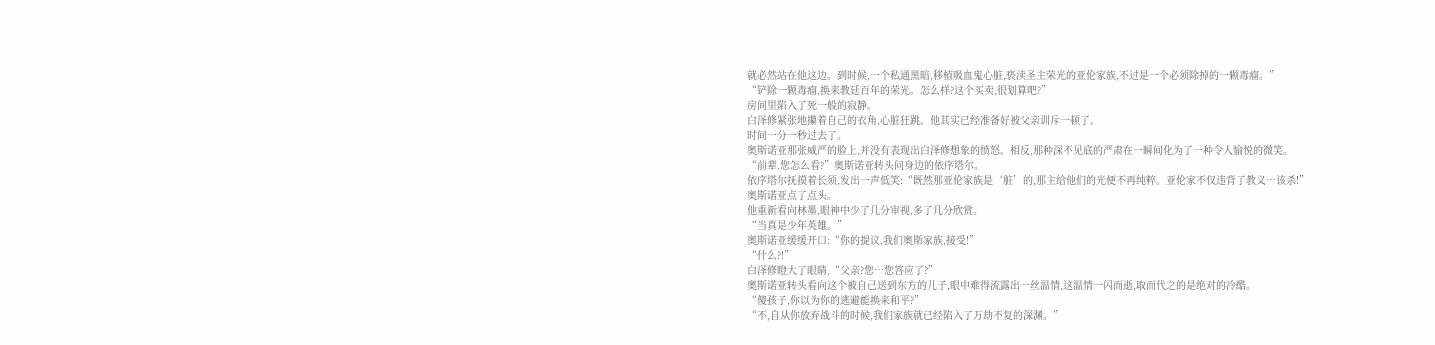就必然站在他这边。到时候,一个私通黑暗,移植吸血鬼心脏,亵渎圣主荣光的亚伦家族,不过是一个必须除掉的一颗毒瘤。”
“铲除一颗毒瘤,换来教廷百年的荣光。怎么样?这个买卖,很划算吧?”
房间里陷入了死一般的寂静。
白泽修紧张地攥着自己的衣角,心脏狂跳。他其实已经准备好被父亲训斥一顿了。
时间一分一秒过去了。
奥斯诺亚那张威严的脸上,并没有表现出白泽修想象的愤怒。相反,那种深不见底的严肃在一瞬间化为了一种令人愉悦的微笑。
“前辈,您怎么看?”奥斯诺亚转头问身边的依序塔尔。
依序塔尔抚摸着长须,发出一声低笑:“既然那亚伦家族是‘脏’的,那主给他们的光便不再纯粹。亚伦家不仅违背了教义…该杀!”
奥斯诺亚点了点头。
他重新看向林墨,眼神中少了几分审视,多了几分欣赏。
“当真是少年英雄。”
奥斯诺亚缓缓开口:“你的提议,我们奥斯家族,接受!”
“什么?!”
白泽修瞪大了眼睛,“父亲?您…您答应了?”
奥斯诺亚转头看向这个被自己送到东方的儿子,眼中难得流露出一丝温情,这温情一闪而逝,取而代之的是绝对的冷酷。
“傻孩子,你以为你的逃避能换来和平?”
“不,自从你放弃战斗的时候,我们家族就已经陷入了万劫不复的深渊。”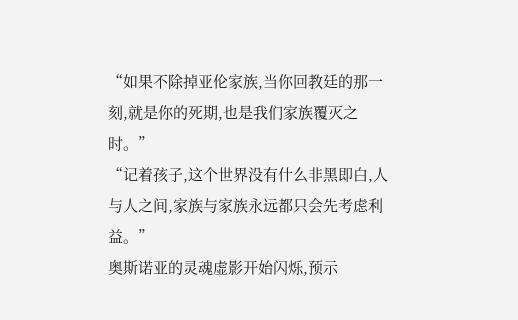“如果不除掉亚伦家族,当你回教廷的那一刻,就是你的死期,也是我们家族覆灭之时。”
“记着孩子,这个世界没有什么非黑即白,人与人之间,家族与家族永远都只会先考虑利益。”
奥斯诺亚的灵魂虚影开始闪烁,预示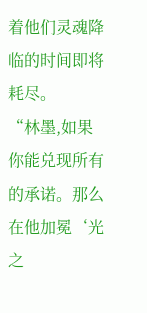着他们灵魂降临的时间即将耗尽。
“林墨,如果你能兑现所有的承诺。那么在他加冕‘光之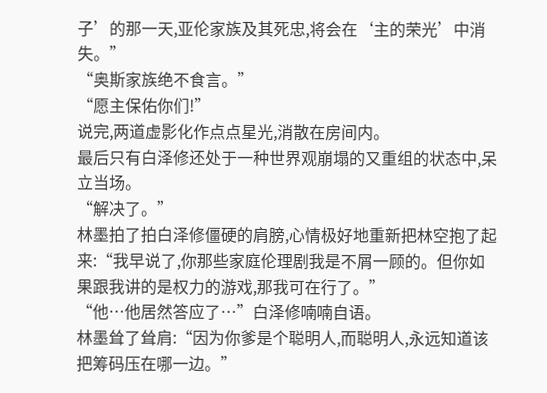子’的那一天,亚伦家族及其死忠,将会在‘主的荣光’中消失。”
“奥斯家族绝不食言。”
“愿主保佑你们!”
说完,两道虚影化作点点星光,消散在房间内。
最后只有白泽修还处于一种世界观崩塌的又重组的状态中,呆立当场。
“解决了。”
林墨拍了拍白泽修僵硬的肩膀,心情极好地重新把林空抱了起来:“我早说了,你那些家庭伦理剧我是不屑一顾的。但你如果跟我讲的是权力的游戏,那我可在行了。”
“他…他居然答应了…”白泽修喃喃自语。
林墨耸了耸肩:“因为你爹是个聪明人,而聪明人,永远知道该把筹码压在哪一边。”